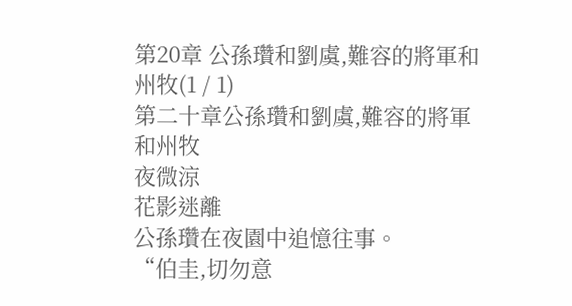第20章 公孫瓚和劉虞,難容的將軍和州牧(1 / 1)
第二十章公孫瓚和劉虞,難容的將軍和州牧
夜微涼
花影迷離
公孫瓚在夜園中追憶往事。
“伯圭,切勿意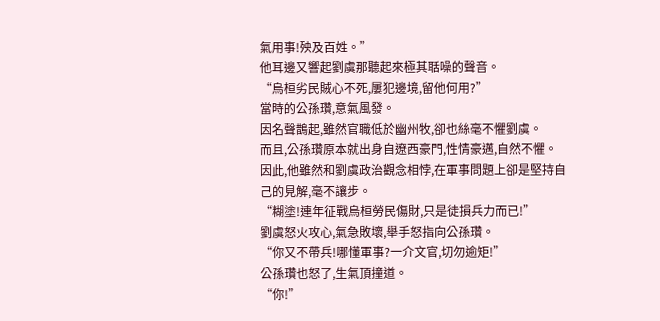氣用事!殃及百姓。”
他耳邊又響起劉虞那聽起來極其聒噪的聲音。
“烏桓劣民賊心不死,屢犯邊境,留他何用?”
當時的公孫瓚,意氣風發。
因名聲鵲起,雖然官職低於幽州牧,卻也絲毫不懼劉虞。
而且,公孫瓚原本就出身自遼西豪門,性情豪邁,自然不懼。
因此,他雖然和劉虞政治觀念相悖,在軍事問題上卻是堅持自己的見解,毫不讓步。
“糊塗!連年征戰烏桓勞民傷財,只是徒損兵力而已!”
劉虞怒火攻心,氣急敗壞,舉手怒指向公孫瓚。
“你又不帶兵!哪懂軍事?一介文官,切勿逾矩!”
公孫瓚也怒了,生氣頂撞道。
“你!”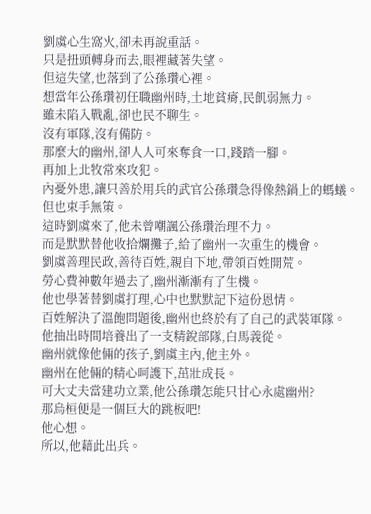劉虞心生窩火,卻未再說重話。
只是扭頭轉身而去,眼裡藏著失望。
但這失望,也落到了公孫瓚心裡。
想當年公孫瓚初任職幽州時,土地貧瘠,民飢弱無力。
雖未陷入戰亂,卻也民不聊生。
沒有軍隊,沒有備防。
那麼大的幽州,卻人人可來奪食一口,踐踏一腳。
再加上北牧常來攻犯。
內憂外患,讓只善於用兵的武官公孫瓚急得像熱鍋上的螞蟻。
但也束手無策。
這時劉虞來了,他未曾嘲諷公孫瓚治理不力。
而是默默替他收拾爛攤子,給了幽州一次重生的機會。
劉虞善理民政,善待百姓,親自下地,帶領百姓開荒。
勞心費神數年過去了,幽州漸漸有了生機。
他也學著替劉虞打理,心中也默默記下這份恩情。
百姓解決了溫飽問題後,幽州也終於有了自己的武裝軍隊。
他抽出時間培養出了一支精銳部隊,白馬義從。
幽州就像他倆的孩子,劉虞主內,他主外。
幽州在他倆的精心呵護下,茁壯成長。
可大丈夫當建功立業,他公孫瓚怎能只甘心永處幽州?
那烏桓便是一個巨大的跳板吧!
他心想。
所以,他藉此出兵。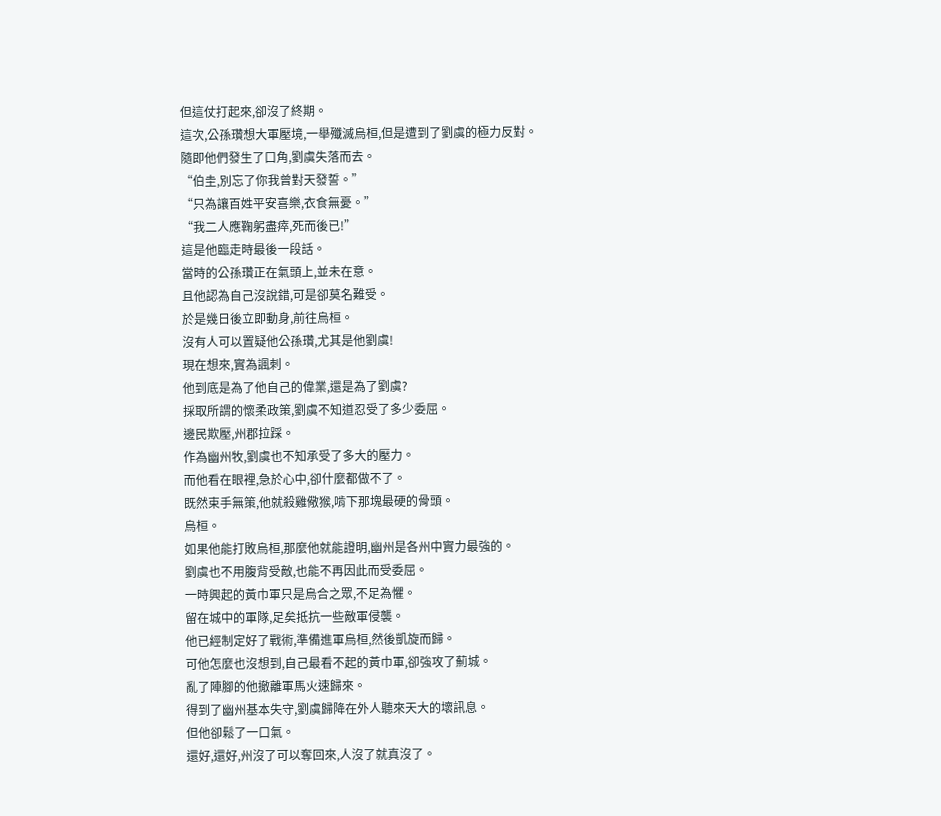但這仗打起來,卻沒了終期。
這次,公孫瓚想大軍壓境,一舉殲滅烏桓,但是遭到了劉虞的極力反對。
隨即他們發生了口角,劉虞失落而去。
“伯圭,別忘了你我曾對天發誓。”
“只為讓百姓平安喜樂,衣食無憂。”
“我二人應鞠躬盡瘁,死而後已!”
這是他臨走時最後一段話。
當時的公孫瓚正在氣頭上,並未在意。
且他認為自己沒說錯,可是卻莫名難受。
於是幾日後立即動身,前往烏桓。
沒有人可以置疑他公孫瓚,尤其是他劉虞!
現在想來,實為諷刺。
他到底是為了他自己的偉業,還是為了劉虞?
採取所謂的懷柔政策,劉虞不知道忍受了多少委屈。
邊民欺壓,州郡拉踩。
作為幽州牧,劉虞也不知承受了多大的壓力。
而他看在眼裡,急於心中,卻什麼都做不了。
既然束手無策,他就殺雞儆猴,啃下那塊最硬的骨頭。
烏桓。
如果他能打敗烏桓,那麼他就能證明,幽州是各州中實力最強的。
劉虞也不用腹背受敵,也能不再因此而受委屈。
一時興起的黃巾軍只是烏合之眾,不足為懼。
留在城中的軍隊,足矣抵抗一些敵軍侵襲。
他已經制定好了戰術,準備進軍烏桓,然後凱旋而歸。
可他怎麼也沒想到,自己最看不起的黃巾軍,卻強攻了薊城。
亂了陣腳的他撤離軍馬火速歸來。
得到了幽州基本失守,劉虞歸降在外人聽來天大的壞訊息。
但他卻鬆了一口氣。
還好,還好,州沒了可以奪回來,人沒了就真沒了。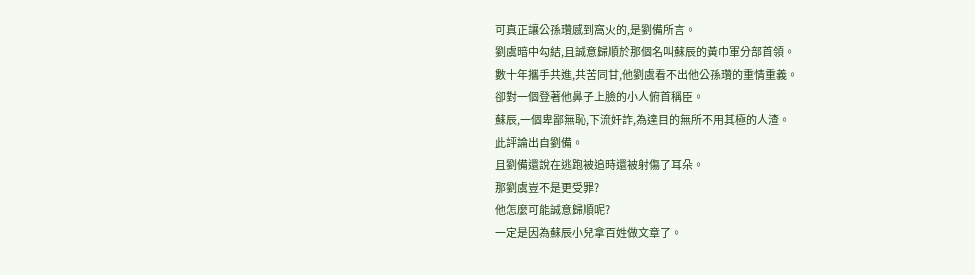可真正讓公孫瓚感到窩火的,是劉備所言。
劉虞暗中勾結,且誠意歸順於那個名叫蘇辰的黃巾軍分部首領。
數十年攜手共進,共苦同甘,他劉虞看不出他公孫瓚的重情重義。
卻對一個登著他鼻子上臉的小人俯首稱臣。
蘇辰,一個卑鄙無恥,下流奸詐,為達目的無所不用其極的人渣。
此評論出自劉備。
且劉備還說在逃跑被追時還被射傷了耳朵。
那劉虞豈不是更受罪?
他怎麼可能誠意歸順呢?
一定是因為蘇辰小兒拿百姓做文章了。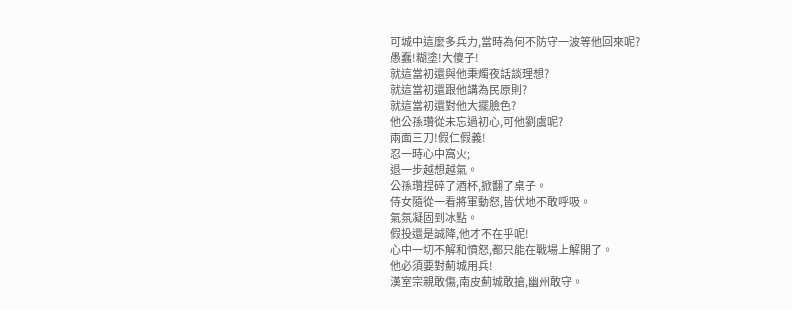可城中這麼多兵力,當時為何不防守一波等他回來呢?
愚蠢!糊塗!大傻子!
就這當初還與他秉燭夜話談理想?
就這當初還跟他講為民原則?
就這當初還對他大擺臉色?
他公孫瓚從未忘過初心,可他劉虞呢?
兩面三刀!假仁假義!
忍一時心中窩火;
退一步越想越氣。
公孫瓚捏碎了酒杯,掀翻了桌子。
侍女隨從一看將軍動怒,皆伏地不敢呼吸。
氣氛凝固到冰點。
假投還是誠降,他才不在乎呢!
心中一切不解和憤怒,都只能在戰場上解開了。
他必須要對薊城用兵!
漢室宗親敢傷,南皮薊城敢搶,幽州敢守。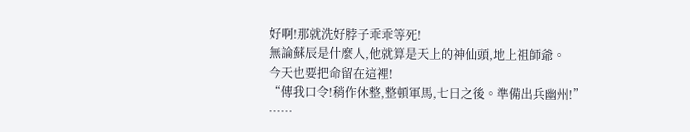好啊!那就洗好脖子乖乖等死!
無論蘇辰是什麼人,他就算是天上的神仙頭,地上祖師爺。
今天也要把命留在這裡!
“傳我口令!稍作休整,整頓軍馬,七日之後。準備出兵幽州!”
……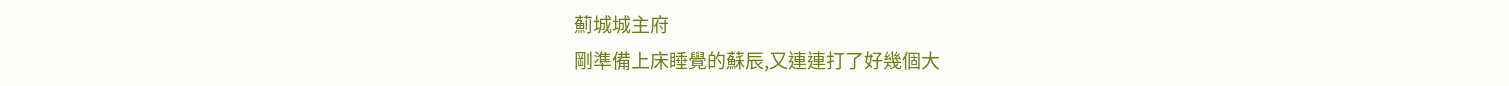薊城城主府
剛準備上床睡覺的蘇辰,又連連打了好幾個大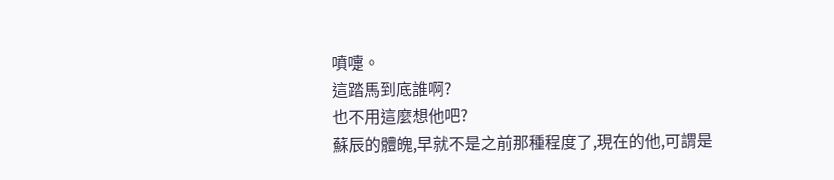噴嚏。
這踏馬到底誰啊?
也不用這麼想他吧?
蘇辰的體魄,早就不是之前那種程度了,現在的他,可謂是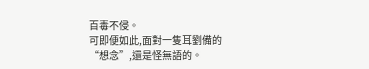百毒不侵。
可即便如此,面對一隻耳劉備的“想念”,還是怪無語的。